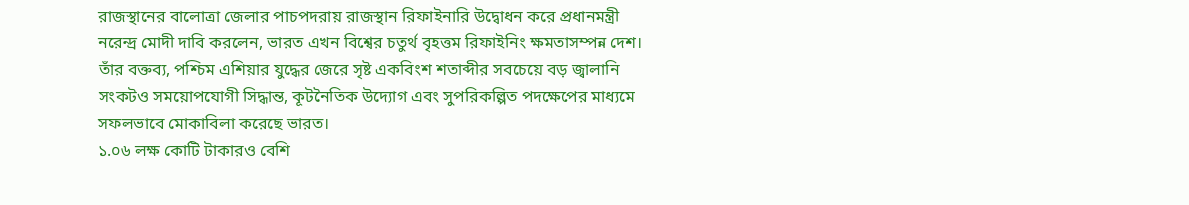রাজস্থানের বালোত্রা জেলার পাচপদরায় রাজস্থান রিফাইনারি উদ্বোধন করে প্রধানমন্ত্রী নরেন্দ্র মোদী দাবি করলেন, ভারত এখন বিশ্বের চতুর্থ বৃহত্তম রিফাইনিং ক্ষমতাসম্পন্ন দেশ। তাঁর বক্তব্য, পশ্চিম এশিয়ার যুদ্ধের জেরে সৃষ্ট একবিংশ শতাব্দীর সবচেয়ে বড় জ্বালানি সংকটও সময়োপযোগী সিদ্ধান্ত, কূটনৈতিক উদ্যোগ এবং সুপরিকল্পিত পদক্ষেপের মাধ্যমে সফলভাবে মোকাবিলা করেছে ভারত।
১.০৬ লক্ষ কোটি টাকারও বেশি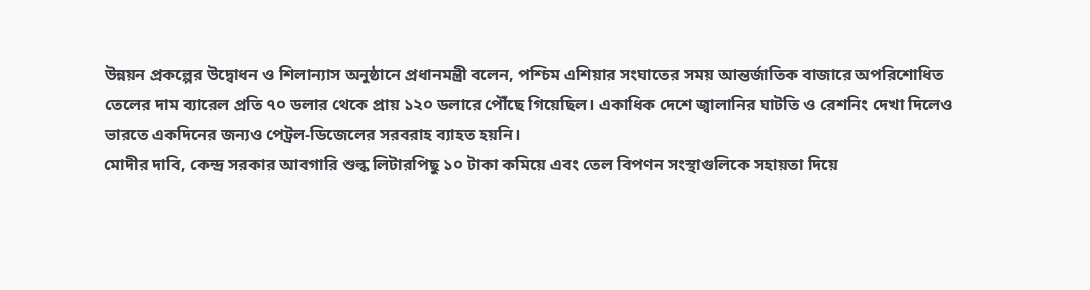উন্নয়ন প্রকল্পের উদ্বোধন ও শিলান্যাস অনুষ্ঠানে প্রধানমন্ত্রী বলেন, পশ্চিম এশিয়ার সংঘাতের সময় আন্তর্জাতিক বাজারে অপরিশোধিত তেলের দাম ব্যারেল প্রতি ৭০ ডলার থেকে প্রায় ১২০ ডলারে পৌঁছে গিয়েছিল। একাধিক দেশে জ্বালানির ঘাটতি ও রেশনিং দেখা দিলেও ভারতে একদিনের জন্যও পেট্রল-ডিজেলের সরবরাহ ব্যাহত হয়নি।
মোদীর দাবি, কেন্দ্র সরকার আবগারি শুল্ক লিটারপিছু ১০ টাকা কমিয়ে এবং তেল বিপণন সংস্থাগুলিকে সহায়তা দিয়ে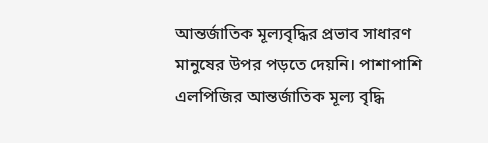আন্তর্জাতিক মূল্যবৃদ্ধির প্রভাব সাধারণ মানুষের উপর পড়তে দেয়নি। পাশাপাশি এলপিজির আন্তর্জাতিক মূল্য বৃদ্ধি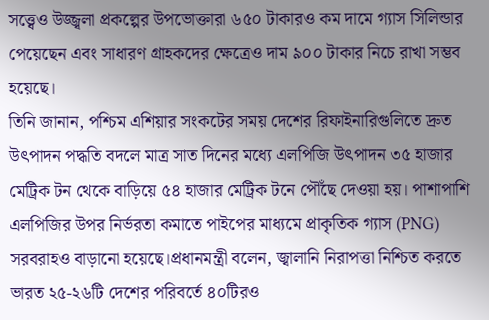সত্ত্বেও উজ্জ্বলা প্রকল্পের উপভোক্তারা ৬৫০ টাকারও কম দামে গ্যাস সিলিন্ডার পেয়েছেন এবং সাধারণ গ্রাহকদের ক্ষেত্রেও দাম ৯০০ টাকার নিচে রাখা সম্ভব হয়েছে।
তিনি জানান, পশ্চিম এশিয়ার সংকটের সময় দেশের রিফাইনারিগুলিতে দ্রুত উৎপাদন পদ্ধতি বদলে মাত্র সাত দিনের মধ্যে এলপিজি উৎপাদন ৩৫ হাজার মেট্রিক টন থেকে বাড়িয়ে ৫৪ হাজার মেট্রিক টনে পৌঁছে দেওয়া হয়। পাশাপাশি এলপিজির উপর নির্ভরতা কমাতে পাইপের মাধ্যমে প্রাকৃতিক গ্যাস (PNG) সরবরাহও বাড়ানো হয়েছে।প্রধানমন্ত্রী বলেন, জ্বালানি নিরাপত্তা নিশ্চিত করতে ভারত ২৫-২৬টি দেশের পরিবর্তে ৪০টিরও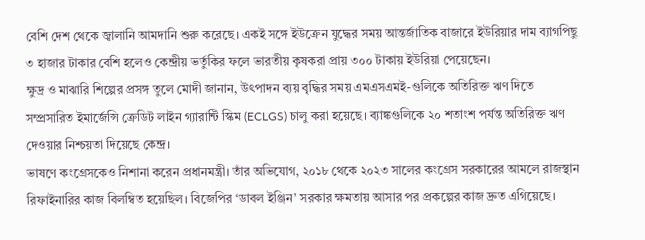বেশি দেশ থেকে জ্বালানি আমদানি শুরু করেছে। একই সঙ্গে ইউক্রেন যুদ্ধের সময় আন্তর্জাতিক বাজারে ইউরিয়ার দাম ব্যাগপিছু ৩ হাজার টাকার বেশি হলেও কেন্দ্রীয় ভর্তুকির ফলে ভারতীয় কৃষকরা প্রায় ৩০০ টাকায় ইউরিয়া পেয়েছেন।
ক্ষুদ্র ও মাঝারি শিল্পের প্রসঙ্গ তুলে মোদী জানান, উৎপাদন ব্যয় বৃদ্ধির সময় এমএসএমই-গুলিকে অতিরিক্ত ঋণ দিতে সম্প্রসারিত ইমার্জেন্সি ক্রেডিট লাইন গ্যারান্টি স্কিম (ECLGS) চালু করা হয়েছে। ব্যাঙ্কগুলিকে ২০ শতাংশ পর্যন্ত অতিরিক্ত ঋণ দেওয়ার নিশ্চয়তা দিয়েছে কেন্দ্র।
ভাষণে কংগ্রেসকেও নিশানা করেন প্রধানমন্ত্রী। তাঁর অভিযোগ, ২০১৮ থেকে ২০২৩ সালের কংগ্রেস সরকারের আমলে রাজস্থান রিফাইনারির কাজ বিলম্বিত হয়েছিল। বিজেপির ‘ডাবল ইঞ্জিন’ সরকার ক্ষমতায় আসার পর প্রকল্পের কাজ দ্রুত এগিয়েছে।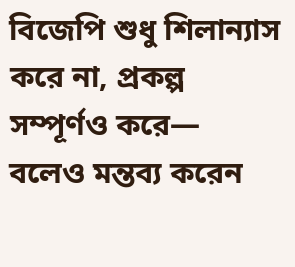বিজেপি শুধু শিলান্যাস করে না, প্রকল্প সম্পূর্ণও করে— বলেও মন্তব্য করেন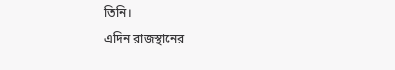তিনি।
এদিন রাজস্থানের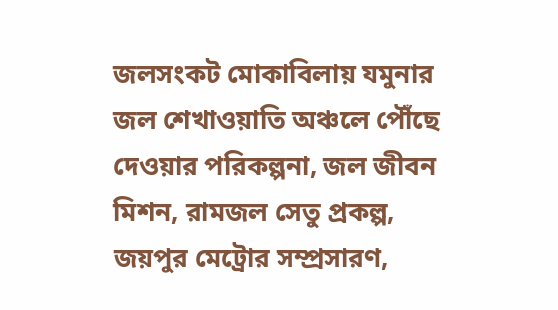জলসংকট মোকাবিলায় যমুনার জল শেখাওয়াতি অঞ্চলে পৌঁছে দেওয়ার পরিকল্পনা, জল জীবন মিশন, রামজল সেতু প্রকল্প, জয়পুর মেট্রোর সম্প্রসারণ,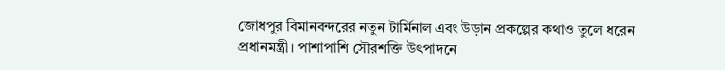জোধপুর বিমানবন্দরের নতুন টার্মিনাল এবং উড়ান প্রকল্পের কথাও তুলে ধরেন প্রধানমন্ত্রী। পাশাপাশি সৌরশক্তি উৎপাদনে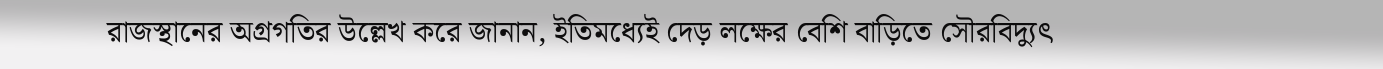রাজস্থানের অগ্রগতির উল্লেখ করে জানান, ইতিমধ্যেই দেড় লক্ষের বেশি বাড়িতে সৌরবিদ্যুৎ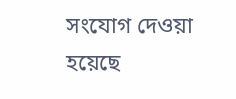সংযোগ দেওয়া হয়েছে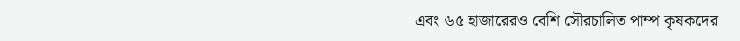এবং ৬৫ হাজারেরও বেশি সৌরচালিত পাম্প কৃষকদের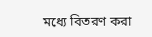মধ্যে বিতরণ করা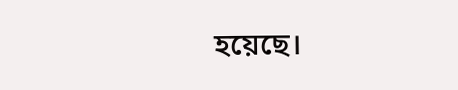হয়েছে।